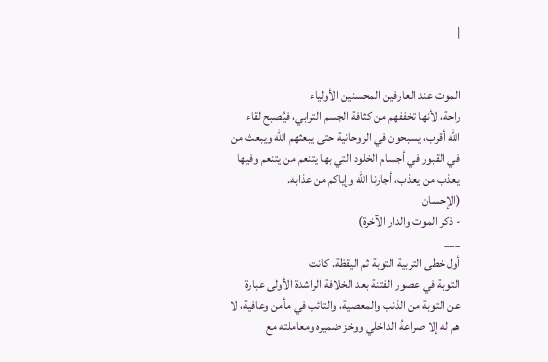|


الموت عند العارفين المحسنين الأولياء
راحة، لأنها تخففهم من كثافة الجسم الترابي، فيُصبح لقاء
الله أقرب، يسبحون في الروحانية حتى يبعثهم الله ويبعث من
في القبور في أجسام الخلود التي بها يتنعم من يتنعم وفيها
يعذب من يعذب، أجارنا الله وإياكم من عذابه.
(الإحسان
- ذكر الموت والدار الآخرة)
___
أول خطى التربية التوبة ثم اليقظة. كانت
التوبة في عصور الفتنة بعد الخلافة الراشدة الأولى عبارة
عن التوبة من الذنب والمعصية، والتائب في مأمن وعافية، لا
هم له إلا صراعهُ الداخلي ووخز ضميره ومعاملته مع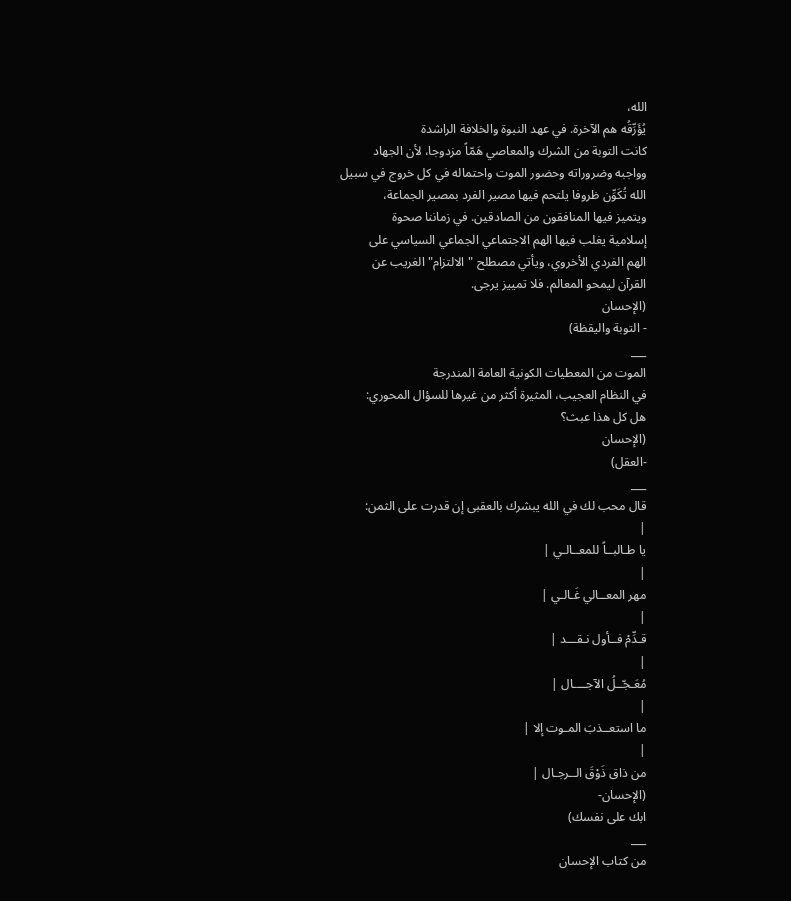الله،
يُؤَرِّقُه هم الآخرة. في عهد النبوة والخلافة الراشدة
كانت التوبة من الشرك والمعاصي هَمّاً مزدوجا، لأن الجهاد
وواجبه وضروراته وحضور الموت واحتماله في كل خروج في سبيل
الله تُكَوِّن ظروفا يلتحم فيها مصير الفرد بمصير الجماعة،
ويتميز فيها المنافقون من الصادقين. في زماننا صحوة
إسلامية يغلب فيها الهم الاجتماعي الجماعي السياسي على
الهم الفردي الأخروي، ويأتي مصطلح "الالتزام" الغريب عن
القرآن ليمحو المعالم. فلا تمييز يرجى.
(الإحسان
- التوبة واليقظة)
___
الموت من المعطيات الكونية العامة المندرجة
في النظام العجيب، المثيرة أكثر من غيرها للسؤال المحوري:
هل كل هذا عبث؟
(الإحسان
-العقل)
___
قال محب لك في الله يبشرك بالعقبى إن قدرت على الثمن:
|
يا طـالبــاً للمعــالـي |
|
مهر المعــالي غَـالـي |
|
قـدِّمْ فــأول نـقـــد |
|
مُعَـجّــلُ الآجــــال |
|
ما استعــذبَ المـوت إلا |
|
من ذاق ذَوْقَ الــرجـال |
(الإحسان-
ابك على نفسك)
___
من كتاب الإحسان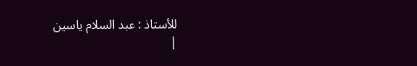للأستاذ : عبد السلام ياسين
|